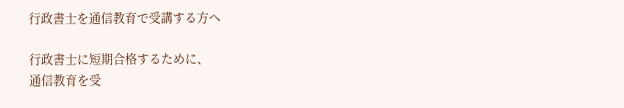行政書士を通信教育で受講する方へ

行政書士に短期合格するために、
通信教育を受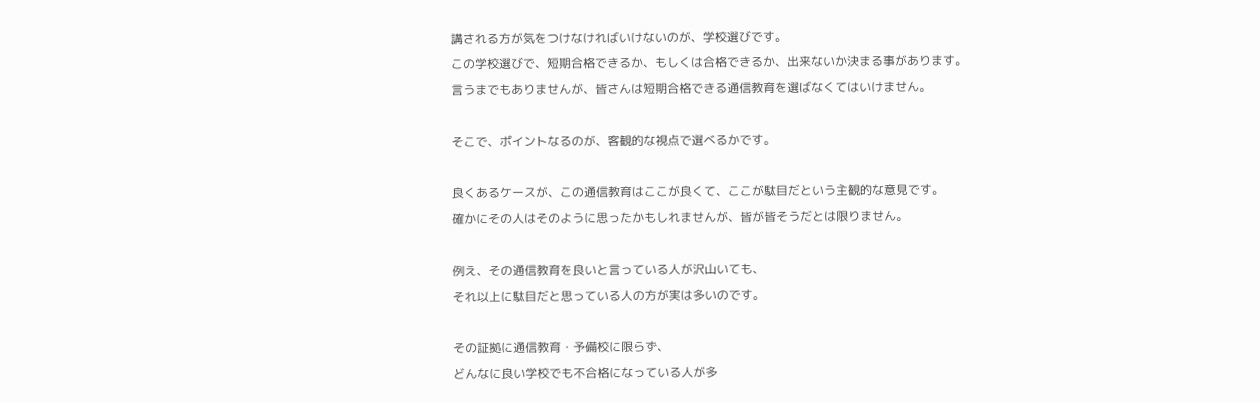講される方が気をつけなければいけないのが、学校選びです。
この学校選びで、短期合格できるか、もしくは合格できるか、出来ないか決まる事があります。
言うまでもありませんが、皆さんは短期合格できる通信教育を選ばなくてはいけません。

そこで、ポイントなるのが、客観的な視点で選べるかです。

良くあるケースが、この通信教育はここが良くて、ここが駄目だという主観的な意見です。
確かにその人はそのように思ったかもしれませんが、皆が皆そうだとは限りません。

例え、その通信教育を良いと言っている人が沢山いても、
それ以上に駄目だと思っている人の方が実は多いのです。

その証拠に通信教育・予備校に限らず、
どんなに良い学校でも不合格になっている人が多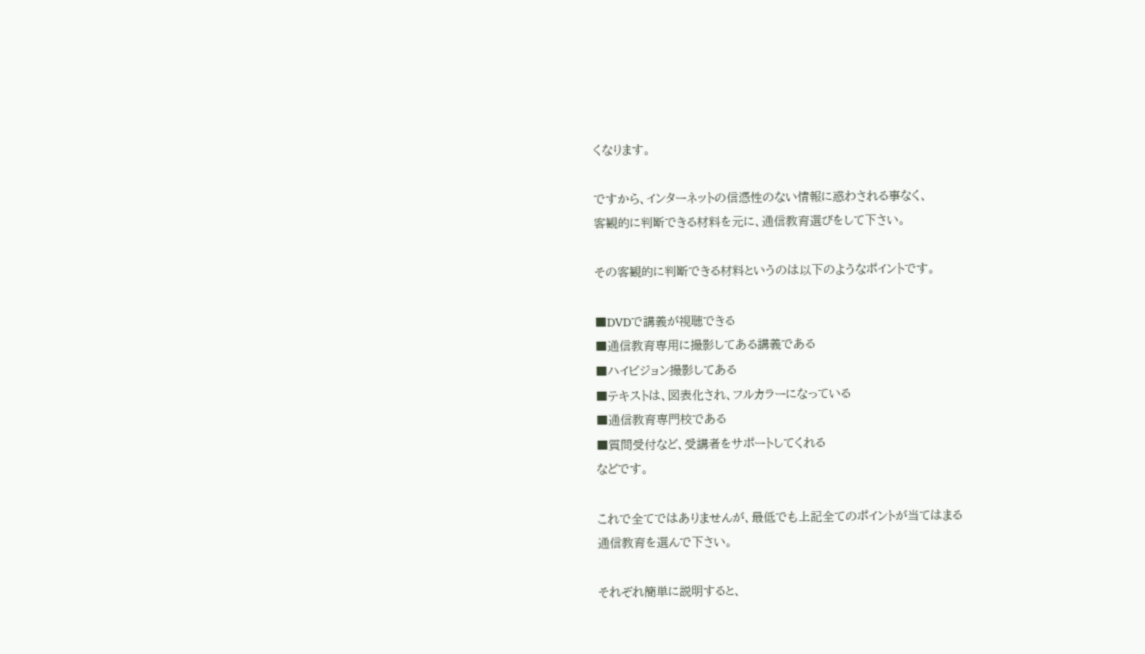くなります。

ですから、インターネットの信憑性のない情報に惑わされる事なく、
客観的に判断できる材料を元に、通信教育選びをして下さい。

その客観的に判断できる材料というのは以下のようなポイントです。

■DVDで講義が視聴できる
■通信教育専用に撮影してある講義である
■ハイビジョン撮影してある
■テキストは、図表化され、フルカラーになっている
■通信教育専門校である
■質問受付など、受講者をサポートしてくれる
などです。

これで全てではありませんが、最低でも上記全てのポイントが当てはまる
通信教育を選んで下さい。

それぞれ簡単に説明すると、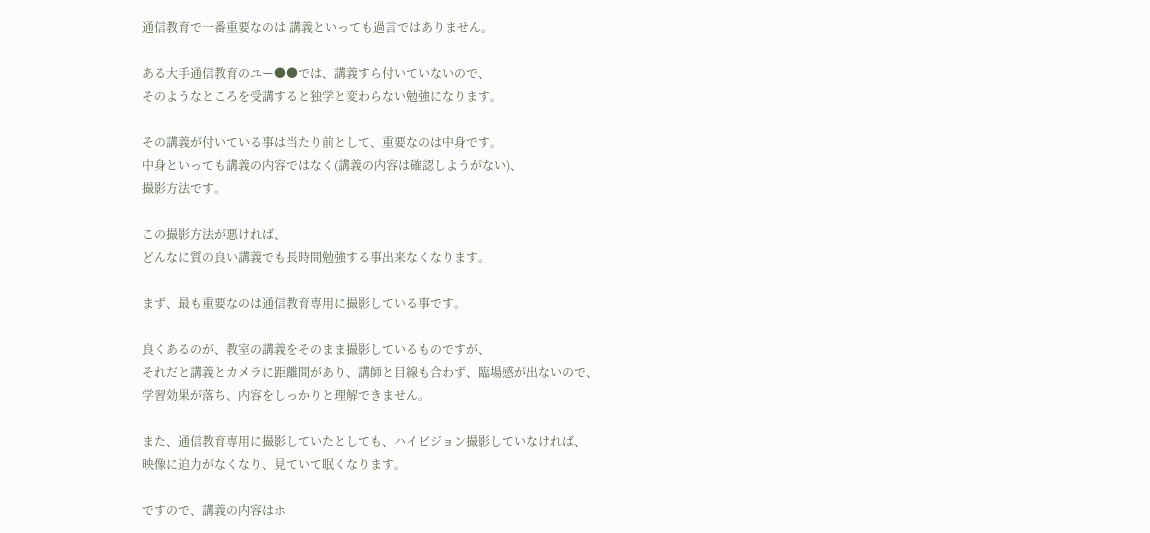通信教育で一番重要なのは 講義といっても過言ではありません。

ある大手通信教育のユー●●では、講義すら付いていないので、
そのようなところを受講すると独学と変わらない勉強になります。

その講義が付いている事は当たり前として、重要なのは中身です。
中身といっても講義の内容ではなく(講義の内容は確認しようがない)、
撮影方法です。

この撮影方法が悪ければ、
どんなに質の良い講義でも長時間勉強する事出来なくなります。

まず、最も重要なのは通信教育専用に撮影している事です。

良くあるのが、教室の講義をそのまま撮影しているものですが、
それだと講義とカメラに距離間があり、講師と目線も合わず、臨場感が出ないので、
学習効果が落ち、内容をしっかりと理解できません。

また、通信教育専用に撮影していたとしても、ハイビジョン撮影していなければ、
映像に迫力がなくなり、見ていて眠くなります。

ですので、講義の内容はホ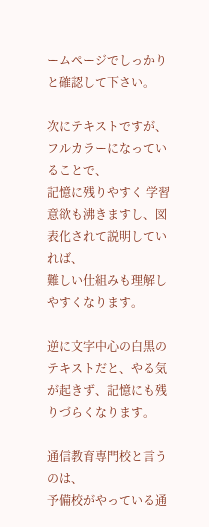ームページでしっかりと確認して下さい。

次にテキストですが、フルカラーになっていることで、
記憶に残りやすく 学習意欲も沸きますし、図表化されて説明していれば、
難しい仕組みも理解しやすくなります。

逆に文字中心の白黒のテキストだと、やる気が起きず、記憶にも残りづらくなります。

通信教育専門校と言うのは、
予備校がやっている通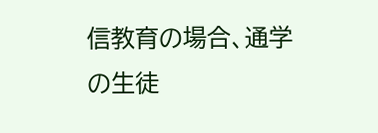信教育の場合、通学の生徒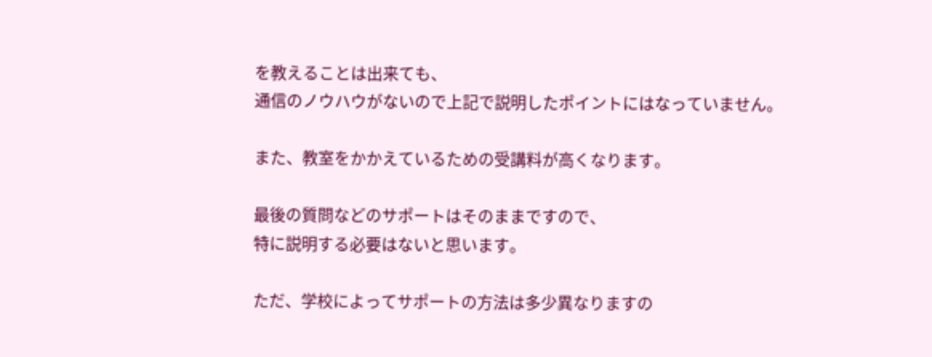を教えることは出来ても、
通信のノウハウがないので上記で説明したポイントにはなっていません。

また、教室をかかえているための受講料が高くなります。

最後の質問などのサポートはそのままですので、
特に説明する必要はないと思います。

ただ、学校によってサポートの方法は多少異なりますの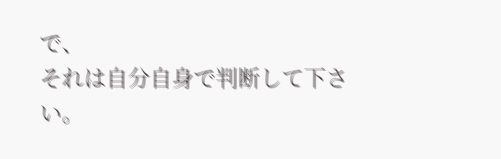で、
それは自分自身で判断して下さい。